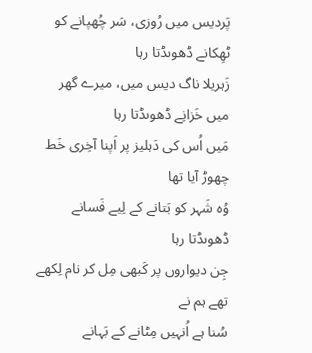پَردیس میں رُوزی، سَر چُھپانے کو ٹھِکانے ڈھوںڈتا رہا
زَہریلا ناگ دیس میں، میرے گھر میں خَزانِے ڈھوںڈتا رہا
مَیں اُس کی دَہلیز پر اَپنا آخِری خَط چھوڑ آیا تھا
وُہ شَہر کو بَتانے کے لِیے فَسانے ڈھوںڈتا رہا
جِن دیواروں پر کَبھی مِل کر نام لِکھے تھے ہم نے
سُنا ہے اُنہیں مِٹانے کے بَہانے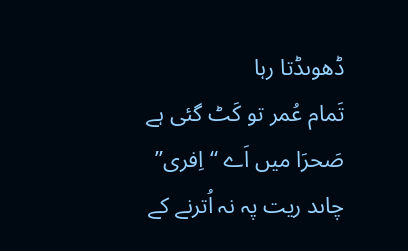ڈھوںڈتا رہا
تَمام عُمر تو کَٹ گئی ہے صَحرَا میں اَے “اِفری”
چاںد ریت پہ نہ اُترنے کے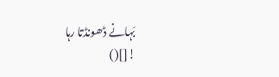بَہانے ڈھونڈتا رہا
![]()